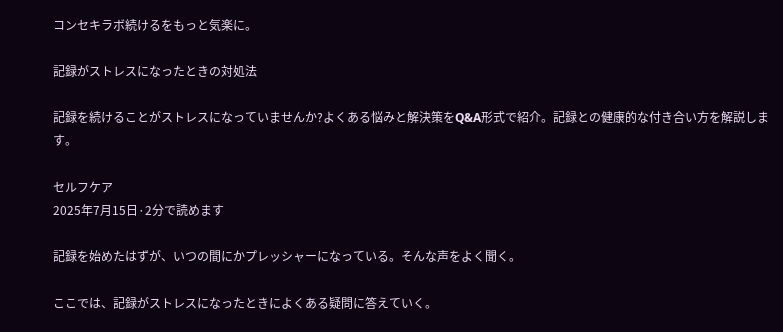コンセキラボ続けるをもっと気楽に。

記録がストレスになったときの対処法

記録を続けることがストレスになっていませんか?よくある悩みと解決策をQ&A形式で紹介。記録との健康的な付き合い方を解説します。

セルフケア
2025年7月15日·2分で読めます

記録を始めたはずが、いつの間にかプレッシャーになっている。そんな声をよく聞く。

ここでは、記録がストレスになったときによくある疑問に答えていく。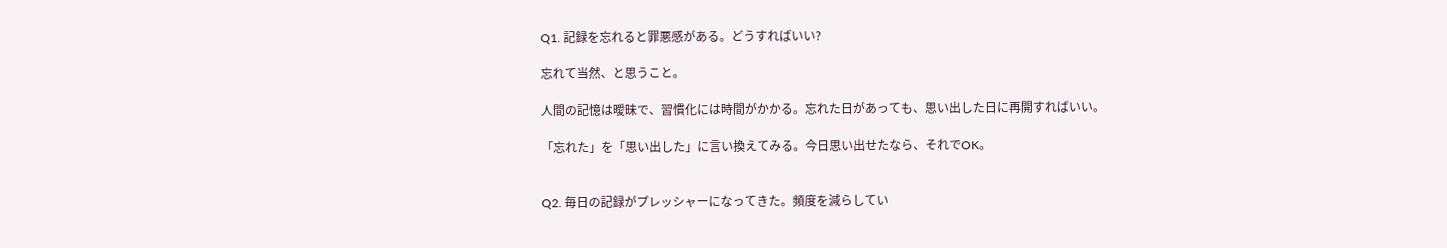Q1. 記録を忘れると罪悪感がある。どうすればいい?

忘れて当然、と思うこと。

人間の記憶は曖昧で、習慣化には時間がかかる。忘れた日があっても、思い出した日に再開すればいい。

「忘れた」を「思い出した」に言い換えてみる。今日思い出せたなら、それでOK。


Q2. 毎日の記録がプレッシャーになってきた。頻度を減らしてい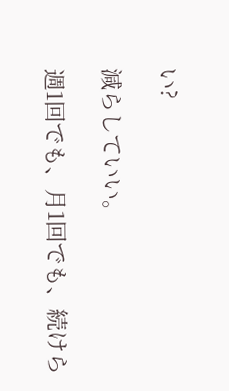い?

減らしていい。

週1回でも、月1回でも、続けら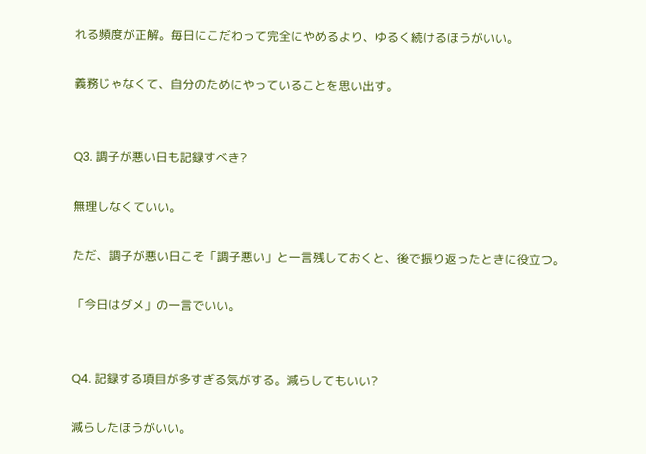れる頻度が正解。毎日にこだわって完全にやめるより、ゆるく続けるほうがいい。

義務じゃなくて、自分のためにやっていることを思い出す。


Q3. 調子が悪い日も記録すべき?

無理しなくていい。

ただ、調子が悪い日こそ「調子悪い」と一言残しておくと、後で振り返ったときに役立つ。

「今日はダメ」の一言でいい。


Q4. 記録する項目が多すぎる気がする。減らしてもいい?

減らしたほうがいい。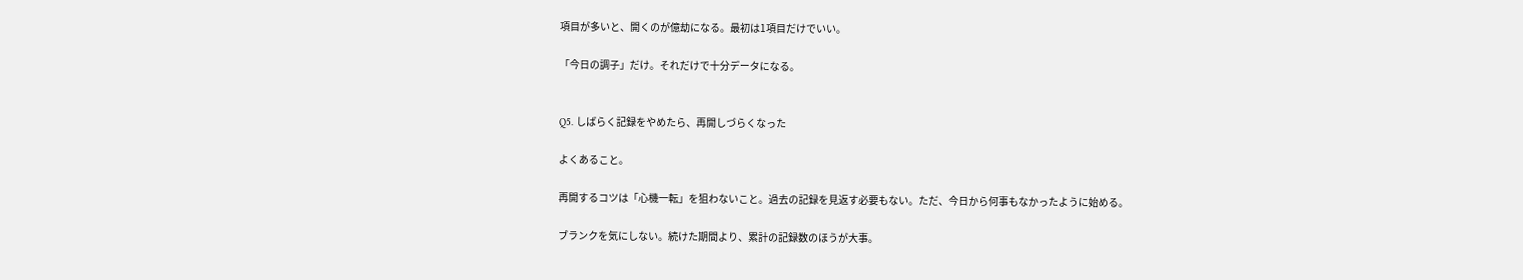項目が多いと、開くのが億劫になる。最初は1項目だけでいい。

「今日の調子」だけ。それだけで十分データになる。


Q5. しばらく記録をやめたら、再開しづらくなった

よくあること。

再開するコツは「心機一転」を狙わないこと。過去の記録を見返す必要もない。ただ、今日から何事もなかったように始める。

ブランクを気にしない。続けた期間より、累計の記録数のほうが大事。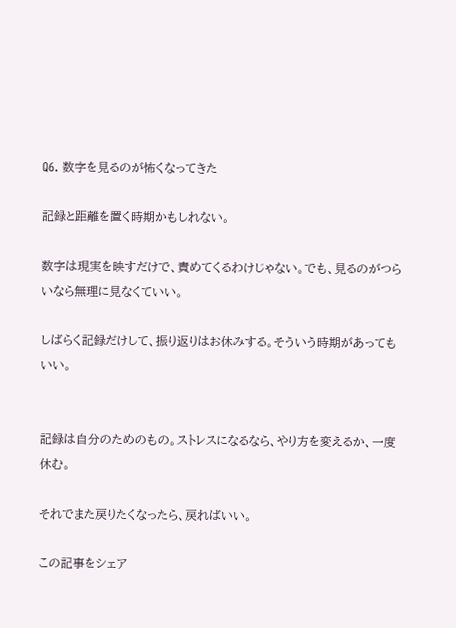Q6. 数字を見るのが怖くなってきた

記録と距離を置く時期かもしれない。

数字は現実を映すだけで、責めてくるわけじゃない。でも、見るのがつらいなら無理に見なくていい。

しばらく記録だけして、振り返りはお休みする。そういう時期があってもいい。


記録は自分のためのもの。ストレスになるなら、やり方を変えるか、一度休む。

それでまた戻りたくなったら、戻ればいい。

この記事をシェア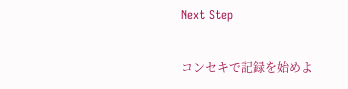Next Step

コンセキで記録を始めよ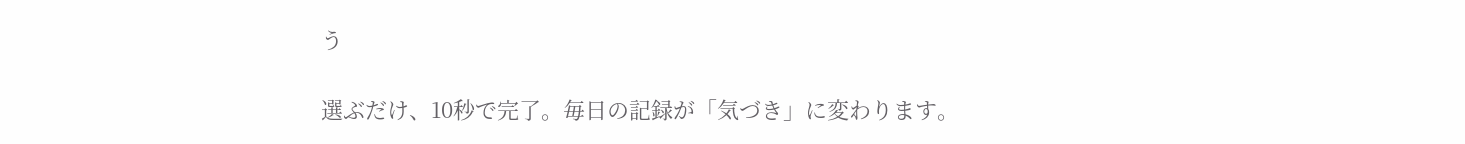う

選ぶだけ、10秒で完了。毎日の記録が「気づき」に変わります。